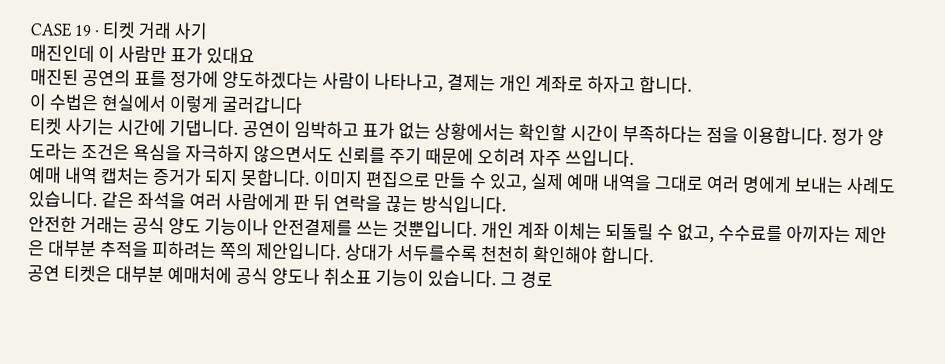CASE 19 · 티켓 거래 사기
매진인데 이 사람만 표가 있대요
매진된 공연의 표를 정가에 양도하겠다는 사람이 나타나고, 결제는 개인 계좌로 하자고 합니다.
이 수법은 현실에서 이렇게 굴러갑니다
티켓 사기는 시간에 기댑니다. 공연이 임박하고 표가 없는 상황에서는 확인할 시간이 부족하다는 점을 이용합니다. 정가 양도라는 조건은 욕심을 자극하지 않으면서도 신뢰를 주기 때문에 오히려 자주 쓰입니다.
예매 내역 캡처는 증거가 되지 못합니다. 이미지 편집으로 만들 수 있고, 실제 예매 내역을 그대로 여러 명에게 보내는 사례도 있습니다. 같은 좌석을 여러 사람에게 판 뒤 연락을 끊는 방식입니다.
안전한 거래는 공식 양도 기능이나 안전결제를 쓰는 것뿐입니다. 개인 계좌 이체는 되돌릴 수 없고, 수수료를 아끼자는 제안은 대부분 추적을 피하려는 쪽의 제안입니다. 상대가 서두를수록 천천히 확인해야 합니다.
공연 티켓은 대부분 예매처에 공식 양도나 취소표 기능이 있습니다. 그 경로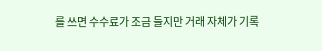를 쓰면 수수료가 조금 들지만 거래 자체가 기록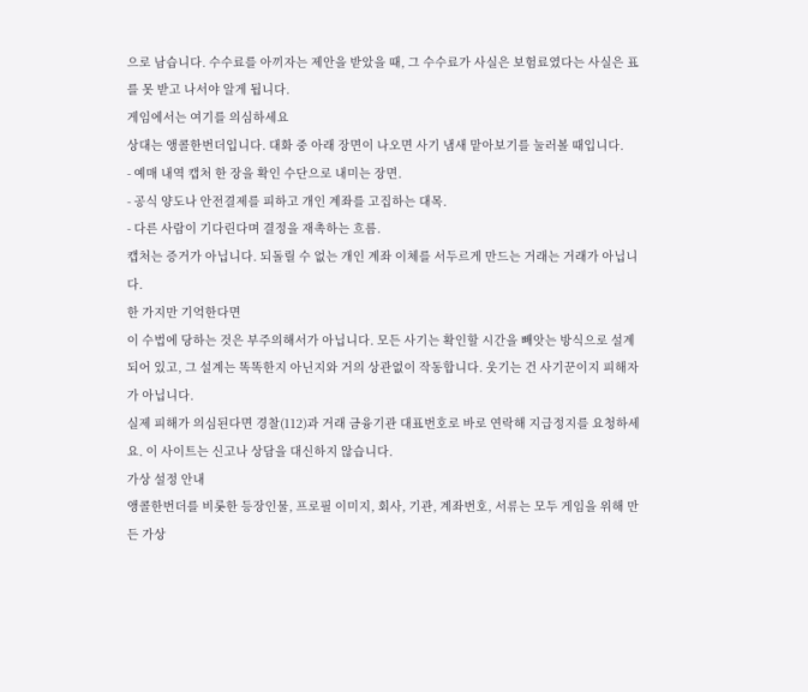으로 남습니다. 수수료를 아끼자는 제안을 받았을 때, 그 수수료가 사실은 보험료였다는 사실은 표를 못 받고 나서야 알게 됩니다.
게임에서는 여기를 의심하세요
상대는 앵콜한번더입니다. 대화 중 아래 장면이 나오면 사기 냄새 맡아보기를 눌러볼 때입니다.
- 예매 내역 캡처 한 장을 확인 수단으로 내미는 장면.
- 공식 양도나 안전결제를 피하고 개인 계좌를 고집하는 대목.
- 다른 사람이 기다린다며 결정을 재촉하는 흐름.
캡처는 증거가 아닙니다. 되돌릴 수 없는 개인 계좌 이체를 서두르게 만드는 거래는 거래가 아닙니다.
한 가지만 기억한다면
이 수법에 당하는 것은 부주의해서가 아닙니다. 모든 사기는 확인할 시간을 빼앗는 방식으로 설계되어 있고, 그 설계는 똑똑한지 아닌지와 거의 상관없이 작동합니다. 웃기는 건 사기꾼이지 피해자가 아닙니다.
실제 피해가 의심된다면 경찰(112)과 거래 금융기관 대표번호로 바로 연락해 지급정지를 요청하세요. 이 사이트는 신고나 상담을 대신하지 않습니다.
가상 설정 안내
앵콜한번더를 비롯한 등장인물, 프로필 이미지, 회사, 기관, 계좌번호, 서류는 모두 게임을 위해 만든 가상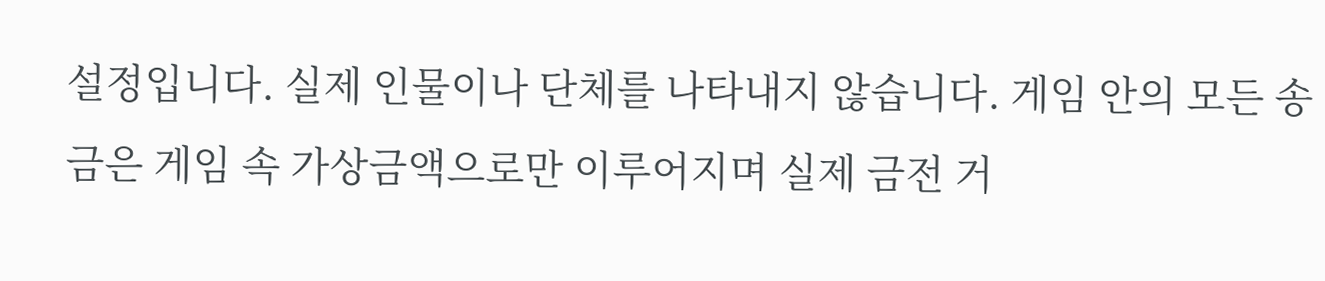설정입니다. 실제 인물이나 단체를 나타내지 않습니다. 게임 안의 모든 송금은 게임 속 가상금액으로만 이루어지며 실제 금전 거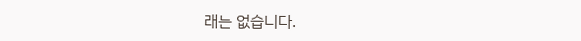래는 없습니다.